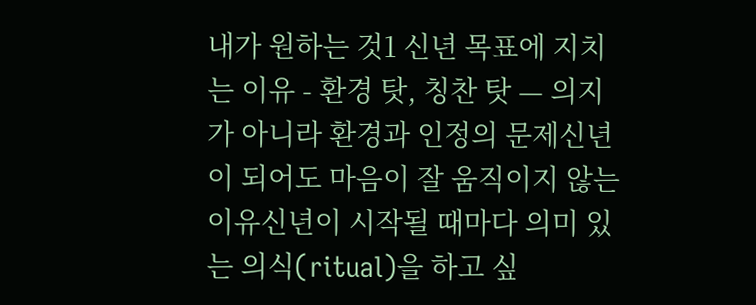내가 원하는 것1 신년 목표에 지치는 이유 - 환경 탓, 칭찬 탓 — 의지가 아니라 환경과 인정의 문제신년이 되어도 마음이 잘 움직이지 않는 이유신년이 시작될 때마다 의미 있는 의식(ritual)을 하고 싶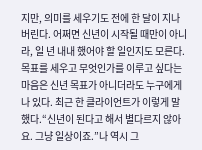지만, 의미를 세우기도 전에 한 달이 지나버린다. 어쩌면 신년이 시작될 때만이 아니라, 일 년 내내 했어야 할 일인지도 모른다. 목표를 세우고 무엇인가를 이루고 싶다는 마음은 신년 목표가 아니더라도 누구에게나 있다. 최근 한 클라이언트가 이렇게 말했다.“신년이 된다고 해서 별다르지 않아요. 그냥 일상이죠.”나 역시 그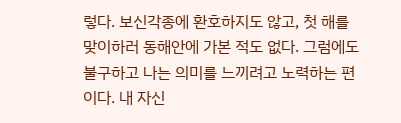렇다. 보신각종에 환호하지도 않고, 첫 해를 맞이하러 동해안에 가본 적도 없다. 그럼에도 불구하고 나는 의미를 느끼려고 노력하는 편이다. 내 자신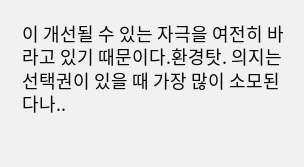이 개선될 수 있는 자극을 여전히 바라고 있기 때문이다.환경탓. 의지는 선택권이 있을 때 가장 많이 소모된다나..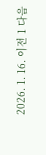2026. 1. 16. 이전 1 다음